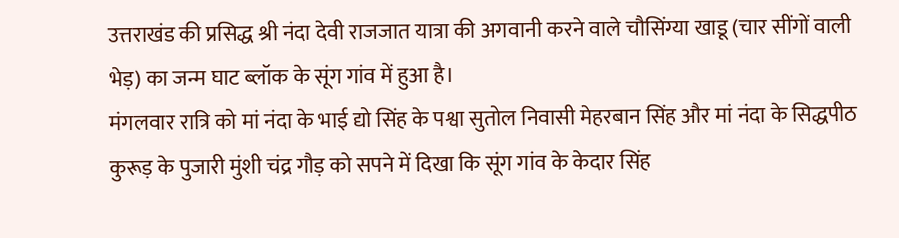उत्तराखंड की प्रसिद्ध श्री नंदा देवी राजजात यात्रा की अगवानी करने वाले चौसिंग्या खाडू (चार सींगों वाली भेड़) का जन्म घाट ब्लॉक के सूंग गांव में हुआ है।
मंगलवार रात्रि को मां नंदा के भाई द्यो सिंह के पश्वा सुतोल निवासी मेहरबान सिंह और मां नंदा के सिद्धपीठ कुरूड़ के पुजारी मुंशी चंद्र गौड़ को सपने में दिखा कि सूंग गांव के केदार सिंह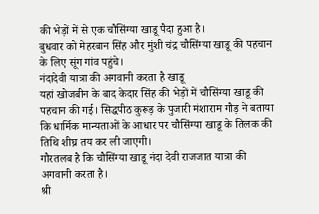की भेड़ों में से एक चौसिंग्या खाडू पैदा हुआ है।
बुधवार को मेहरबान सिंह और मुंशी चंद्र चौसिंग्या खाडू की पहचान के लिए सूंग गांव पहुंचे।
नंदादेवी यात्रा की अगवानी करता है खाडू
यहां खोजबीन के बाद केदार सिंह की भेड़ों में चौसिंग्या खाडू की पहचान की गई। सिद्धपीठ कुरूड़ के पुजारी मंशाराम गौड़ ने बताया कि धार्मिक मान्यताओं के आधार पर चौसिंग्या खाडू के तिलक की तिथि शीघ्र तय कर ली जाएगी।
गौरतलब है कि चौसिंग्या खाडू नंदा देवी राजजात यात्रा की अगवानी करता है।
श्री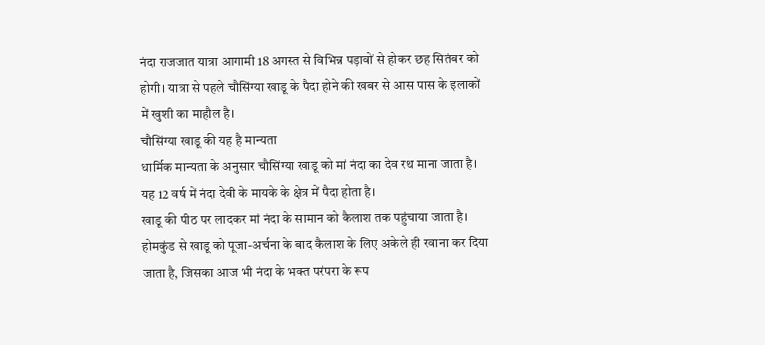नंदा राजजात यात्रा आगामी 18 अगस्त से विभिन्न पड़ावों से होकर छह सितंबर को होगी। यात्रा से पहले चौसिंग्या खाडू के पैदा होने की खबर से आस पास के इलाकों में खुशी का माहौल है।
चौसिंग्या खाडू की यह है मान्यता
धार्मिक मान्यता के अनुसार चौसिंग्या खाडू को मां नंदा का देव रथ माना जाता है। यह 12 वर्ष में नंदा देवी के मायके के क्षेत्र में पैदा होता है।
खाडू की पीठ पर लादकर मां नंदा के सामान को कैलाश तक पहुंचाया जाता है। होमकुंड से खाडू को पूजा-अर्चना के बाद कैलाश के लिए अकेले ही रवाना कर दिया जाता है, जिसका आज भी नंदा के भक्त परंपरा के रूप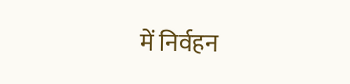में निर्वहन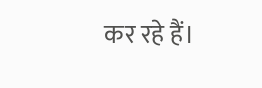कर रहे हैं।